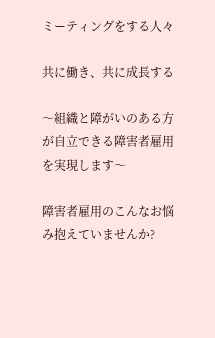ミーティングをする人々

共に働き、共に成長する

〜組織と障がいのある方が自立できる障害者雇用を実現します〜

障害者雇用のこんなお悩み抱えていませんか?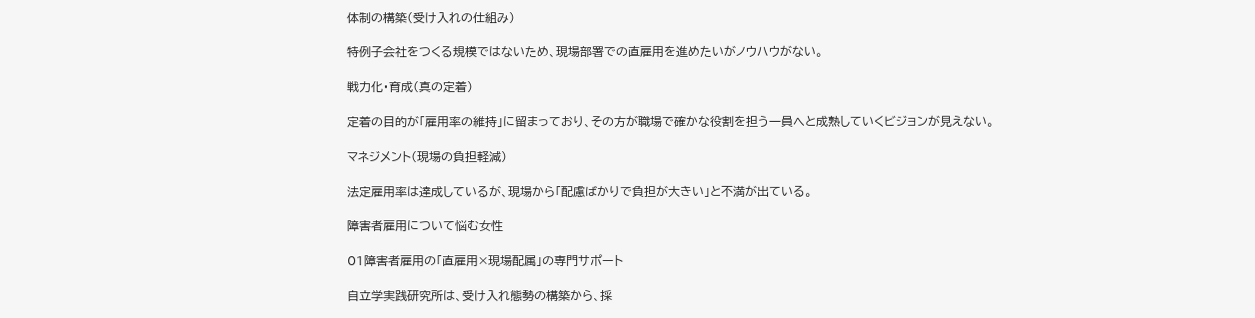体制の構築(受け入れの仕組み)

特例子会社をつくる規模ではないため、現場部署での直雇用を進めたいがノウハウがない。

戦力化・育成(真の定着)

定着の目的が「雇用率の維持」に留まっており、その方が職場で確かな役割を担う一員へと成熟していくビジョンが見えない。

マネジメント(現場の負担軽減)

法定雇用率は達成しているが、現場から「配慮ばかりで負担が大きい」と不満が出ている。

障害者雇用について悩む女性

01障害者雇用の「直雇用×現場配属」の専門サポート

自立学実践研究所は、受け入れ態勢の構築から、採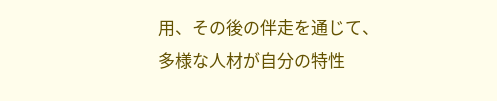用、その後の伴走を通じて、
多様な人材が自分の特性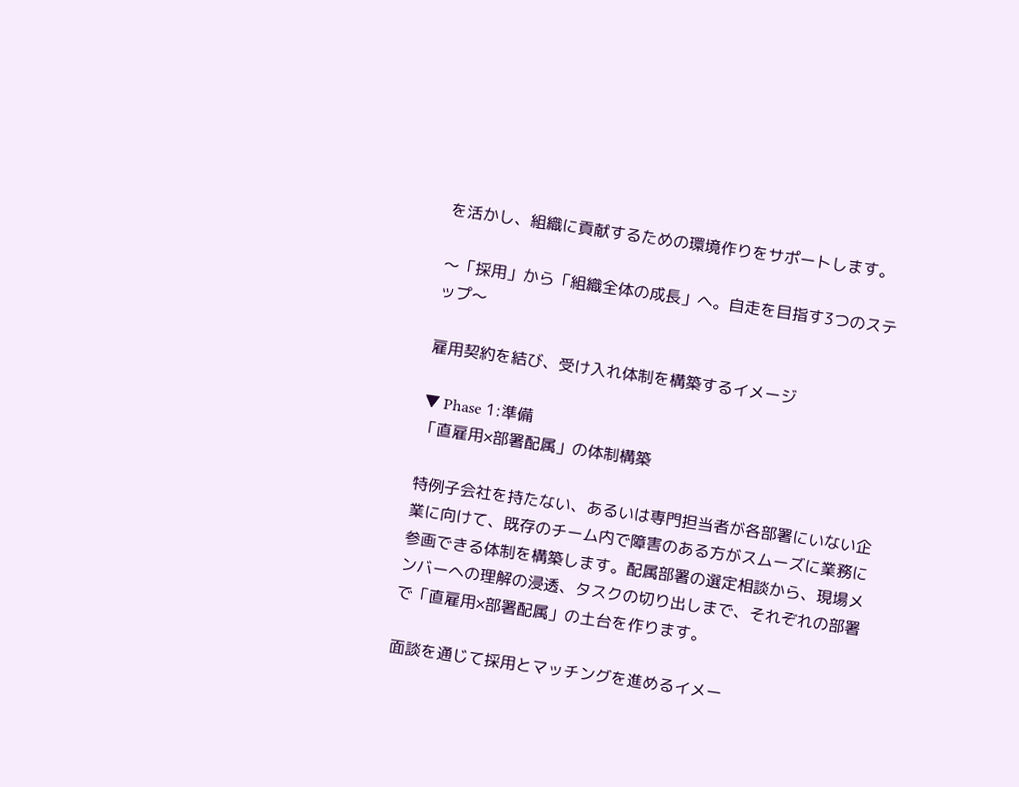を活かし、組織に貢献するための環境作りをサポートします。

〜「採用」から「組織全体の成長」へ。自走を目指す3つのステップ〜

雇用契約を結び、受け入れ体制を構築するイメージ

▼ Phase 1:準備
「直雇用×部署配属」の体制構築

特例子会社を持たない、あるいは専門担当者が各部署にいない企業に向けて、既存のチーム内で障害のある方がスムーズに業務に参画できる体制を構築します。配属部署の選定相談から、現場メンバーへの理解の浸透、タスクの切り出しまで、それぞれの部署で「直雇用×部署配属」の土台を作ります。

面談を通じて採用とマッチングを進めるイメー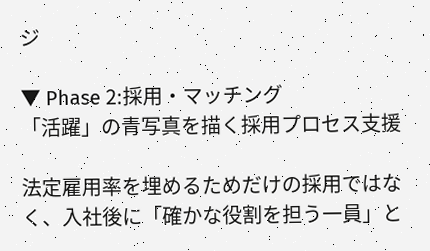ジ

▼ Phase 2:採用・マッチング
「活躍」の青写真を描く採用プロセス支援

法定雇用率を埋めるためだけの採用ではなく、入社後に「確かな役割を担う一員」と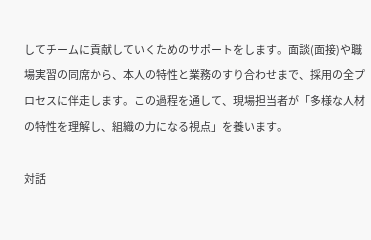してチームに貢献していくためのサポートをします。面談(面接)や職場実習の同席から、本人の特性と業務のすり合わせまで、採用の全プロセスに伴走します。この過程を通して、現場担当者が「多様な人材の特性を理解し、組織の力になる視点」を養います。

対話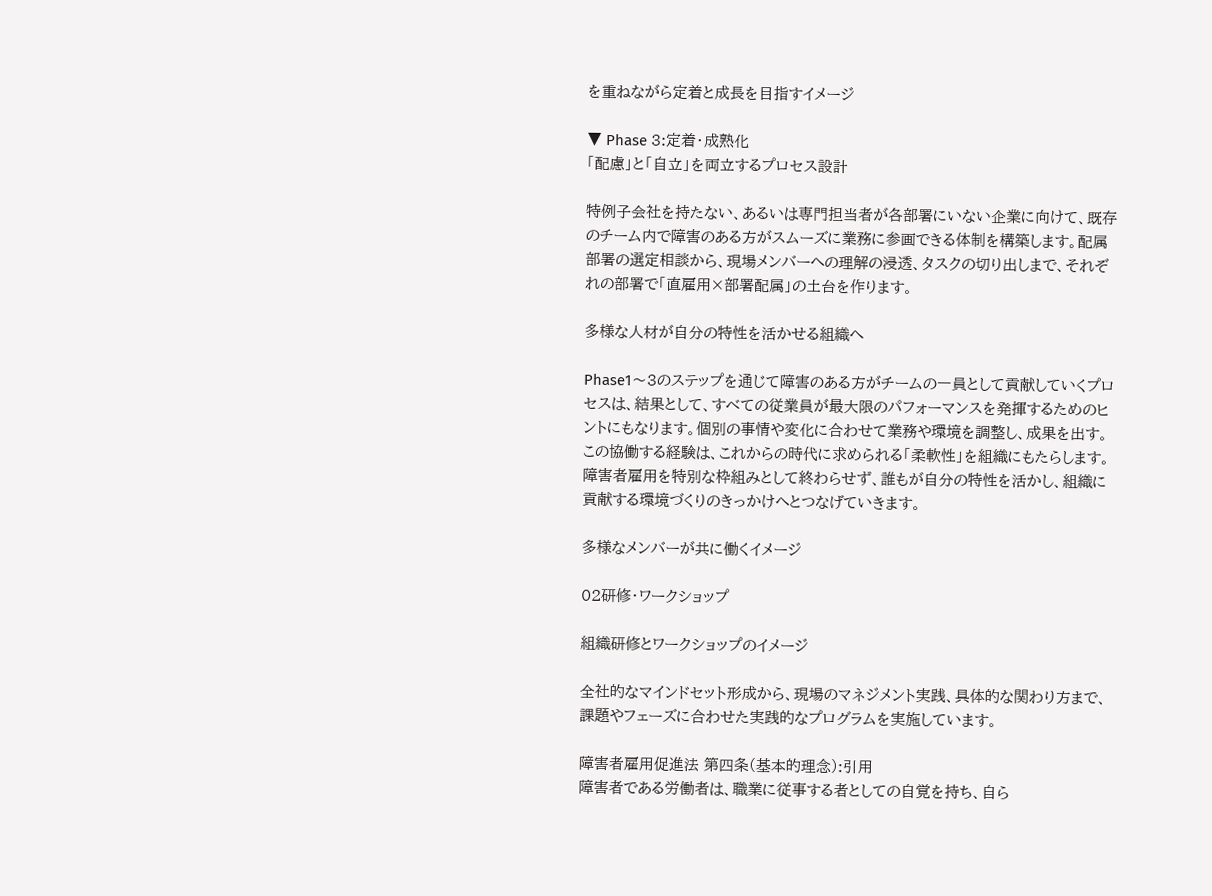を重ねながら定着と成長を目指すイメージ

▼ Phase 3:定着・成熟化
「配慮」と「自立」を両立するプロセス設計

特例子会社を持たない、あるいは専門担当者が各部署にいない企業に向けて、既存のチーム内で障害のある方がスムーズに業務に参画できる体制を構築します。配属部署の選定相談から、現場メンバーへの理解の浸透、タスクの切り出しまで、それぞれの部署で「直雇用×部署配属」の土台を作ります。

多様な人材が自分の特性を活かせる組織へ

Phase1〜3のステップを通じて障害のある方がチームの一員として貢献していくプロセスは、結果として、すべての従業員が最大限のパフォーマンスを発揮するためのヒントにもなります。個別の事情や変化に合わせて業務や環境を調整し、成果を出す。この協働する経験は、これからの時代に求められる「柔軟性」を組織にもたらします。障害者雇用を特別な枠組みとして終わらせず、誰もが自分の特性を活かし、組織に貢献する環境づくりのきっかけへとつなげていきます。

多様なメンバーが共に働くイメージ

02研修・ワークショップ

組織研修とワークショップのイメージ

全社的なマインドセット形成から、現場のマネジメント実践、具体的な関わり方まで、課題やフェーズに合わせた実践的なプログラムを実施しています。

障害者雇用促進法 第四条(基本的理念):引用
障害者である労働者は、職業に従事する者としての自覚を持ち、自ら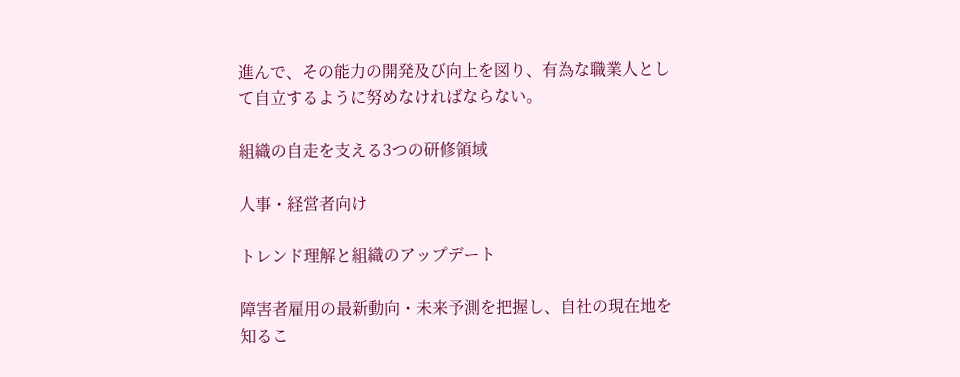進んで、その能力の開発及び向上を図り、有為な職業人として自立するように努めなければならない。

組織の自走を支える3つの研修領域

人事・経営者向け

トレンド理解と組織のアップデート

障害者雇用の最新動向・未来予測を把握し、自社の現在地を知るこ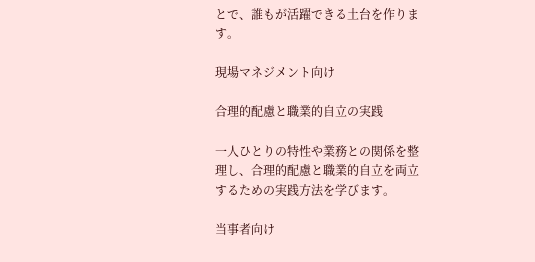とで、誰もが活躍できる土台を作ります。

現場マネジメント向け

合理的配慮と職業的自立の実践

一人ひとりの特性や業務との関係を整理し、合理的配慮と職業的自立を両立するための実践方法を学びます。

当事者向け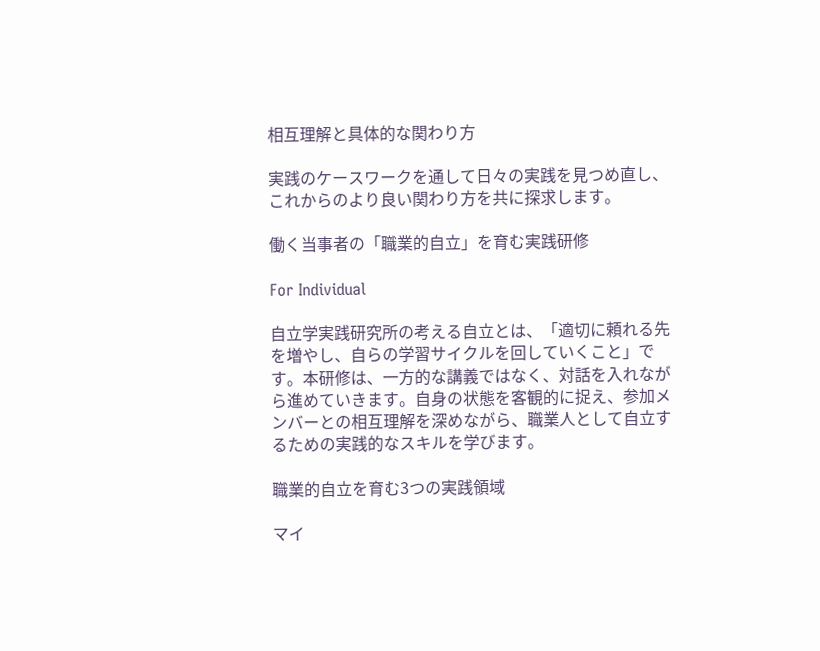相互理解と具体的な関わり方

実践のケースワークを通して日々の実践を見つめ直し、これからのより良い関わり方を共に探求します。

働く当事者の「職業的自立」を育む実践研修

For Individual

自立学実践研究所の考える自立とは、「適切に頼れる先を増やし、自らの学習サイクルを回していくこと」です。本研修は、一方的な講義ではなく、対話を入れながら進めていきます。自身の状態を客観的に捉え、参加メンバーとの相互理解を深めながら、職業人として自立するための実践的なスキルを学びます。

職業的自立を育む3つの実践領域

マイ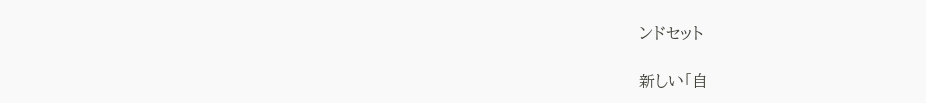ンドセット

新しい「自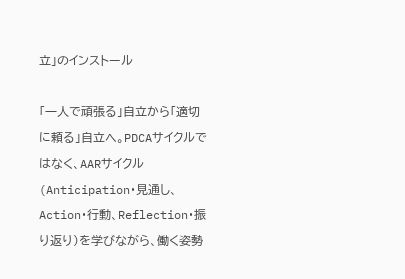立」のインストール

「一人で頑張る」自立から「適切に頼る」自立へ。PDCAサイクルではなく、AARサイクル(Anticipation・見通し、Action・行動、Reflection・振り返り)を学びながら、働く姿勢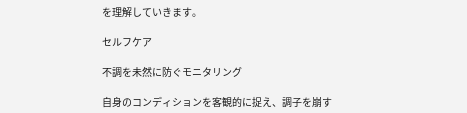を理解していきます。

セルフケア

不調を未然に防ぐモニタリング

自身のコンディションを客観的に捉え、調子を崩す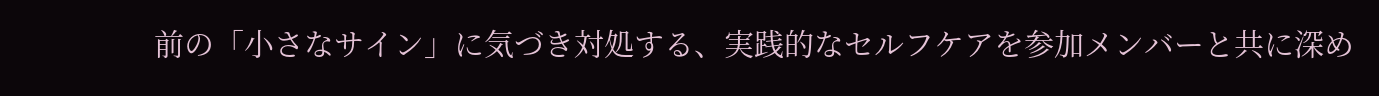前の「小さなサイン」に気づき対処する、実践的なセルフケアを参加メンバーと共に深め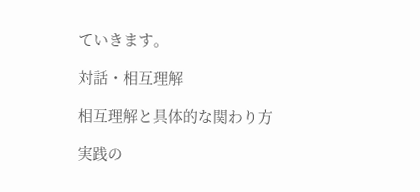ていきます。

対話・相互理解

相互理解と具体的な関わり方

実践の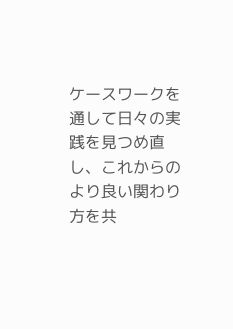ケースワークを通して日々の実践を見つめ直し、これからのより良い関わり方を共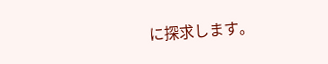に探求します。